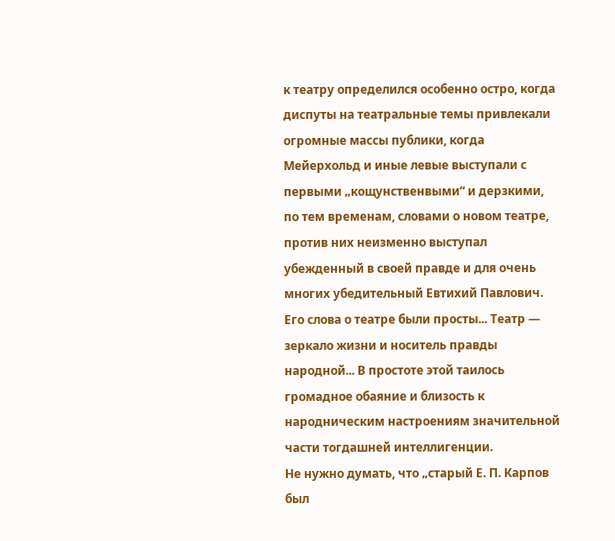к театру определился особенно остро, когда диспуты на театральные темы привлекали огромные массы публики, когда Мейерхольд и иные левые выступали с первыми „кощунственвыми“ и дерзкими, по тем временам, словами о новом театре, против них неизменно выступал убежденный в своей правде и для очень многих убедительный Евтихий Павлович. Его слова о театре были просты... Театр — зеркало жизни и носитель правды народной... В простоте этой таилось громадное обаяние и близость к народническим настроениям значительной части тогдашней интеллигенции.
Не нужно думать, что „старый Е. П. Карпов был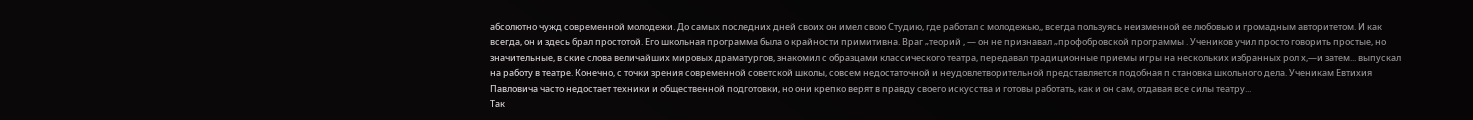абсолютно чужд современной молодежи. До самых последних дней своих он имел свою Студию, где работал с молодежью,, всегда пользуясь неизменной ее любовью и громадным авторитетом. И как всегда, он и здесь брал простотой. Его школьная программа была о крайности примитивна. Враг „теорий , — он не признавал „профобровской программы . Учеников учил просто говорить простые, но значительные, в ские слова величайших мировых драматургов, знакомил с образцами классического театра, передавал традиционные приемы игры на нескольких избранных рол х,—и затем... выпускал на работу в театре. Конечно, с точки зрения современной советской школы, совсем недостаточной и неудовлетворительной представляется подобная п становка школьного дела. Ученикам Евтихия Павловича часто недостает техники и общественной подготовки, но они крепко верят в правду своего искусства и готовы работать, как и он сам, отдавая все силы театру...
Так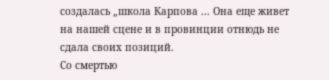создалась „школа Карпова ... Она еще живет на нашей сцене и в провинции отнюдь не сдала своих позиций.
Со смертью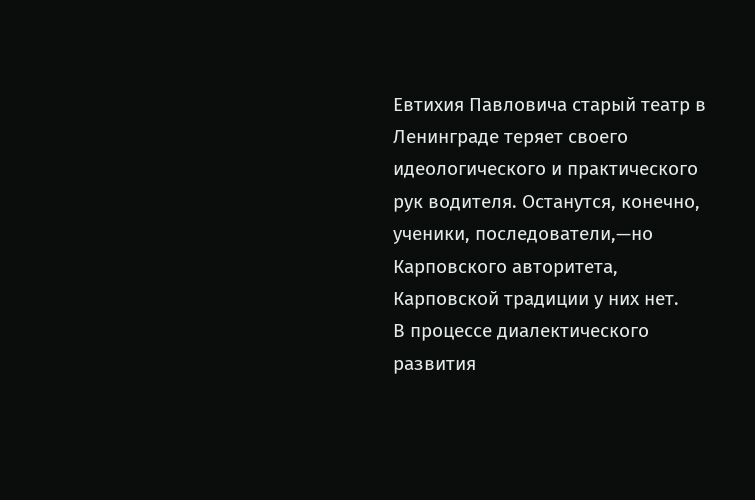Евтихия Павловича старый театр в Ленинграде теряет своего идеологического и практического рук водителя. Останутся, конечно, ученики, последователи,—но Карповского авторитета, Карповской традиции у них нет.
В процессе диалектического развития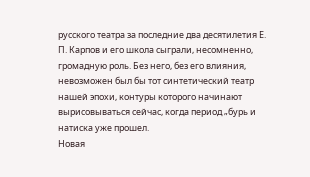русского театра за последние два десятилетия Е. П. Карпов и его школа сыграли, несомненно, громадную роль. Без него, без его влияния, невозможен был бы тот синтетический театр нашей эпохи, контуры которого начинают вырисовываться сейчас, когда период „бурь и натиска уже прошел.
Новая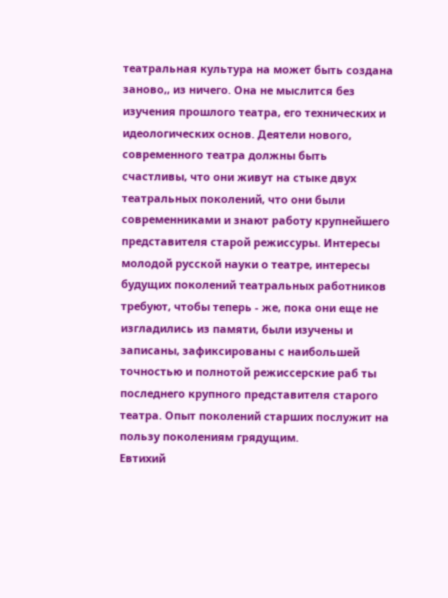театральная культура на может быть создана заново,, из ничего. Она не мыслится без изучения прошлого театра, его технических и идеологических основ. Деятели нового, современного театра должны быть счастливы, что они живут на стыке двух театральных поколений, что они были современниками и знают работу крупнейшего представителя старой режиссуры. Интересы молодой русской науки о театре, интересы будущих поколений театральных работников требуют, чтобы теперь - же, пока они еще не изгладились из памяти, были изучены и записаны, зафиксированы с наибольшей точностью и полнотой режиссерские раб ты последнего крупного представителя старого театра. Опыт поколений старших послужит на пользу поколениям грядущим.
Евтихий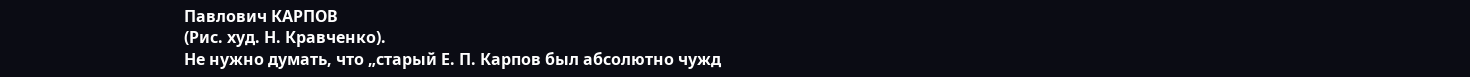Павлович КАРПОВ
(Рис. худ. Н. Кравченко).
Не нужно думать, что „старый Е. П. Карпов был абсолютно чужд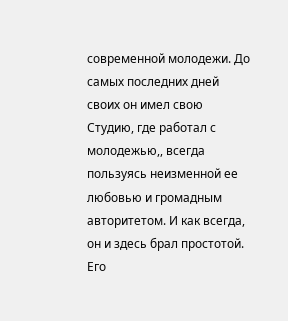современной молодежи. До самых последних дней своих он имел свою Студию, где работал с молодежью,, всегда пользуясь неизменной ее любовью и громадным авторитетом. И как всегда, он и здесь брал простотой. Его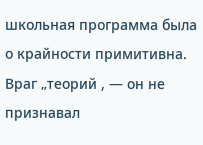школьная программа была о крайности примитивна. Враг „теорий , — он не признавал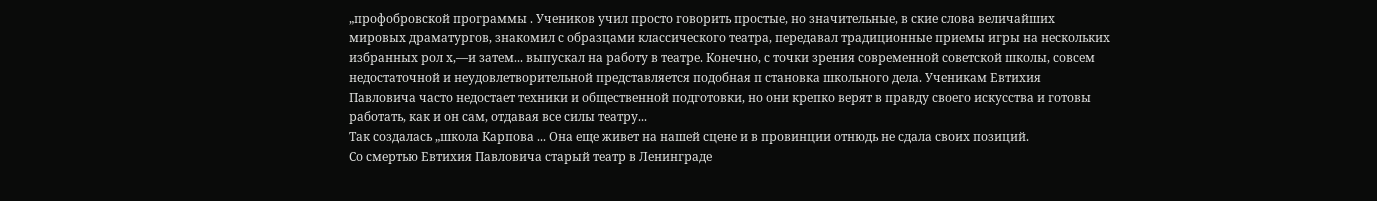„профобровской программы . Учеников учил просто говорить простые, но значительные, в ские слова величайших мировых драматургов, знакомил с образцами классического театра, передавал традиционные приемы игры на нескольких избранных рол х,—и затем... выпускал на работу в театре. Конечно, с точки зрения современной советской школы, совсем недостаточной и неудовлетворительной представляется подобная п становка школьного дела. Ученикам Евтихия Павловича часто недостает техники и общественной подготовки, но они крепко верят в правду своего искусства и готовы работать, как и он сам, отдавая все силы театру...
Так создалась „школа Карпова ... Она еще живет на нашей сцене и в провинции отнюдь не сдала своих позиций.
Со смертью Евтихия Павловича старый театр в Ленинграде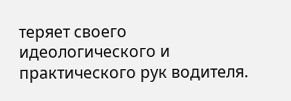теряет своего идеологического и практического рук водителя.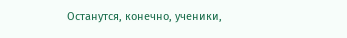Останутся, конечно, ученики,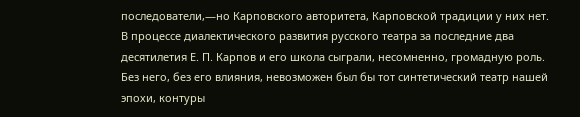последователи,—но Карповского авторитета, Карповской традиции у них нет.
В процессе диалектического развития русского театра за последние два десятилетия Е. П. Карпов и его школа сыграли, несомненно, громадную роль. Без него, без его влияния, невозможен был бы тот синтетический театр нашей эпохи, контуры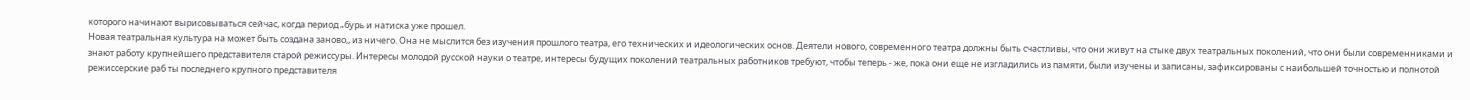которого начинают вырисовываться сейчас, когда период „бурь и натиска уже прошел.
Новая театральная культура на может быть создана заново,, из ничего. Она не мыслится без изучения прошлого театра, его технических и идеологических основ. Деятели нового, современного театра должны быть счастливы, что они живут на стыке двух театральных поколений, что они были современниками и знают работу крупнейшего представителя старой режиссуры. Интересы молодой русской науки о театре, интересы будущих поколений театральных работников требуют, чтобы теперь - же, пока они еще не изгладились из памяти, были изучены и записаны, зафиксированы с наибольшей точностью и полнотой режиссерские раб ты последнего крупного представителя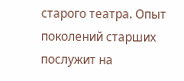старого театра. Опыт поколений старших послужит на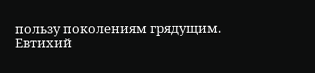пользу поколениям грядущим.
Евтихий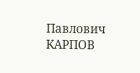Павлович КАРПОВ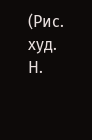(Рис. худ. Н.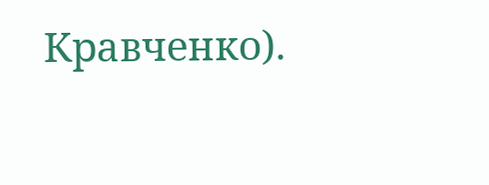Кравченко).